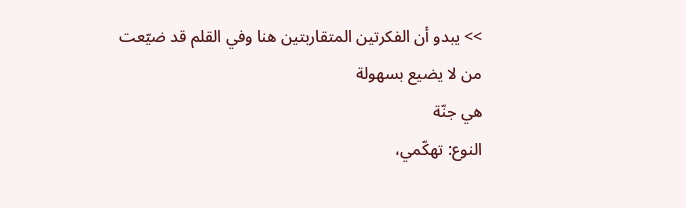>> يبدو أن الفكرتين المتقاربتين هنا وفي القلم قد ضيّعت من لا يضيع بسهولة
هي جنّة
النوع: تهكّمي،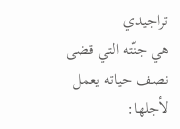تراجيدي
هي جنّته التي قضى نصف حياته يعمل لأجلها: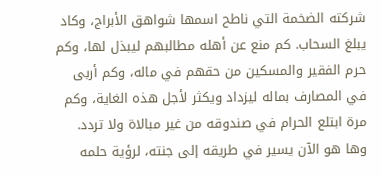شركته الضخمة التي ناطح اسمها شواهق الأبراج، وكاد يبلغ السحاب. كم منع عن أهله مطالبهم ليبذل لها، وكم حرم الفقير والمسكين من حقهم في ماله، وكم أربى في المصارف بماله ليزداد ويكثر لأجل هذه الغاية، وكم مرة ابتلع الحرام في صندوقه من غير مبالاة ولا تردد. وها هو الآن يسير في طريقه إلى جنته، لرؤية حلمه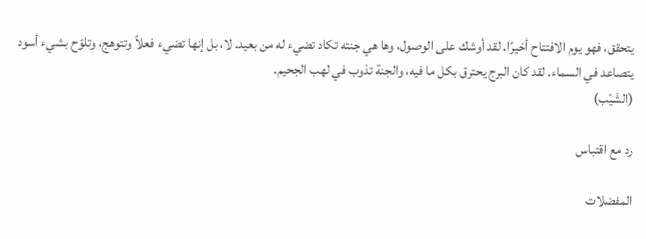يتحقق، فهو يوم الافتتاح أخيرًا. لقد أوشك على الوصول، وها هي جنته تكاد تضيء له من بعيد. لا، بل إنها تضيء فعلاً وتتوهج، وتلوّح بشيء أسود يتصاعد في السماء. لقد كان البرج يحترق بكل ما فيه، والجنة تذوب في لهب الجحيم.
(الشَيْب)

رد مع اقتباس

المفضلات